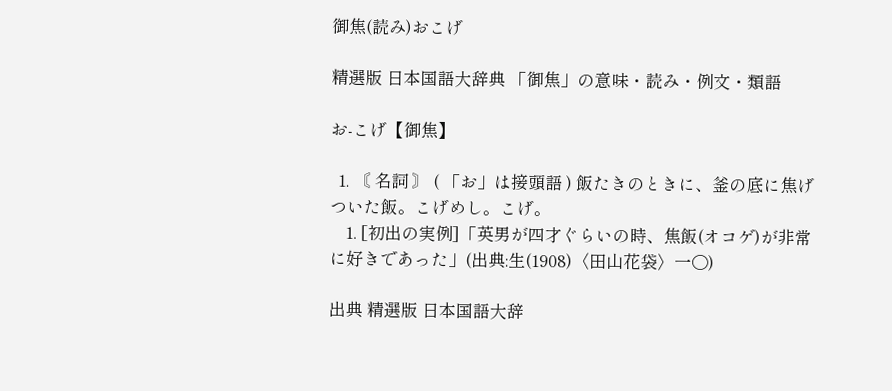御焦(読み)おこげ

精選版 日本国語大辞典 「御焦」の意味・読み・例文・類語

お‐こげ【御焦】

  1. 〘 名詞 〙 ( 「お」は接頭語 ) 飯たきのときに、釜の底に焦げついた飯。こげめし。こげ。
    1. [初出の実例]「英男が四才ぐらいの時、焦飯(オコゲ)が非常に好きであった」(出典:生(1908)〈田山花袋〉一〇)

出典 精選版 日本国語大辞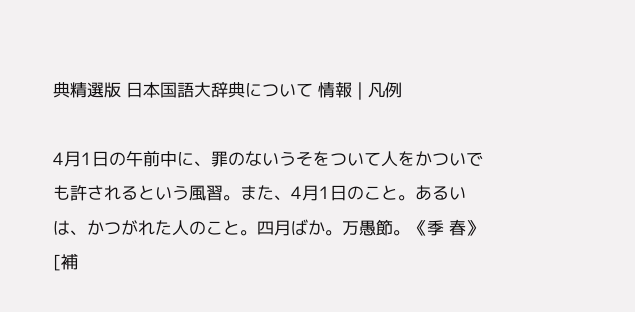典精選版 日本国語大辞典について 情報 | 凡例

4月1日の午前中に、罪のないうそをついて人をかついでも許されるという風習。また、4月1日のこと。あるいは、かつがれた人のこと。四月ばか。万愚節。《季 春》[補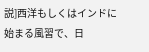説]西洋もしくはインドに始まる風習で、日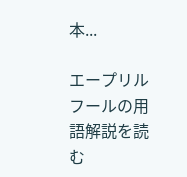本...

エープリルフールの用語解説を読む